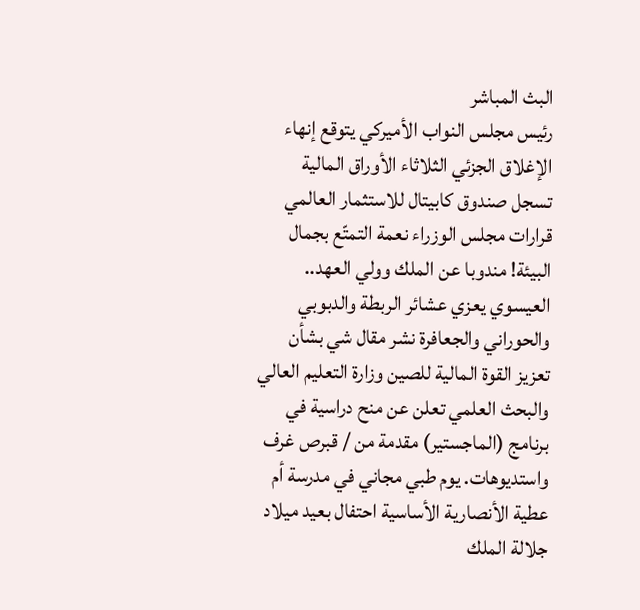البث المباشر
رئيس مجلس النواب الأميركي يتوقع إنهاء الإغلاق الجزئي الثلاثاء الأوراق المالية تسجل صندوق كابيتال للاستثمار العالمي قرارات مجلس الوزراء نعمة التمتّع بجمال البيئة! مندوبا عن الملك وولي العهد.. العيسوي يعزي عشائر الربطة والدبوبي والحوراني والجعافرة نشر مقال شي بشأن تعزيز القوة المالية للصين وزارة التعليم العالي والبحث العلمي تعلن عن منح دراسية في برنامج (الماجستير) مقدمة من / قبرص غرف واستديوهات. يوم طبي مجاني في مدرسة أم عطية الأنصارية الأساسية احتفال بعيد ميلاد جلالة الملك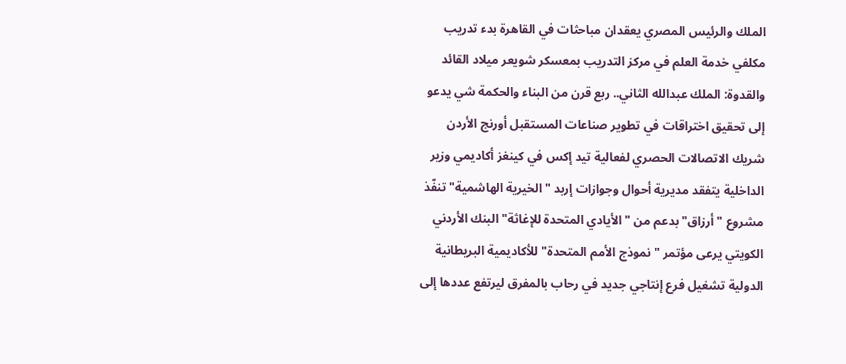الملك والرئيس المصري يعقدان مباحثات في القاهرة بدء تدريب مكلفي خدمة العلم في مركز التدريب بمعسكر شويعر ميلاد القائد والقدوة: الملك عبدالله الثاني.. ربع قرن من البناء والحكمة شي يدعو إلى تحقيق اختراقات في تطوير صناعات المستقبل أورنج الأردن شريك الاتصالات الحصري لفعالية تيد إكس في كينغز أكاديمي وزير الداخلية يتفقد مديرية أحوال وجوازات إربد "الخيرية الهاشمية" تنفّذ مشروع "أرزاق" بدعم من "الأيادي المتحدة للإغاثة" البنك الأردني الكويتي يرعى مؤتمر "نموذج الأمم المتحدة" للأكاديمية البريطانية الدولية تشغيل فرع إنتاجي جديد في رحاب بالمفرق ليرتفع عددها إلى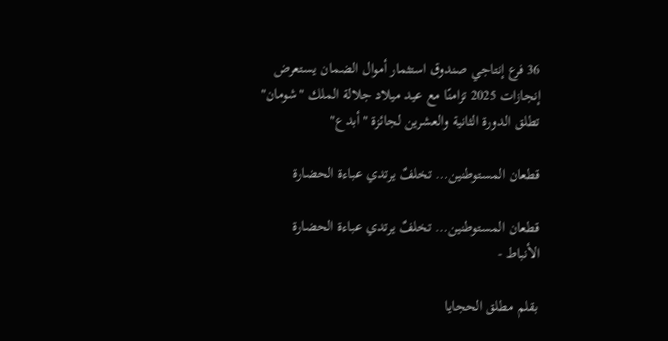36 فرع إنتاجي صندوق استثمار أموال الضمان يستعرض إنجازات 2025 تزامنًا مع عيد ميلاد جلالة الملك "شومان" تطلق الدورة الثانية والعشرين لجائزة "أبدع"

قطعان المستوطنين… تخلفٌ يرتدي عباءة الحضارة

قطعان المستوطنين… تخلفٌ يرتدي عباءة الحضارة
الأنباط -

بقلم مطلق الحجايا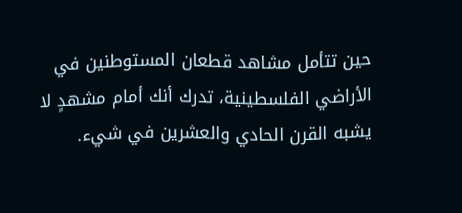حين تتأمل مشاهد قطعان المستوطنين في الأراضي الفلسطينية، تدرك أنك أمام مشهدٍ لا يشبه القرن الحادي والعشرين في شيء.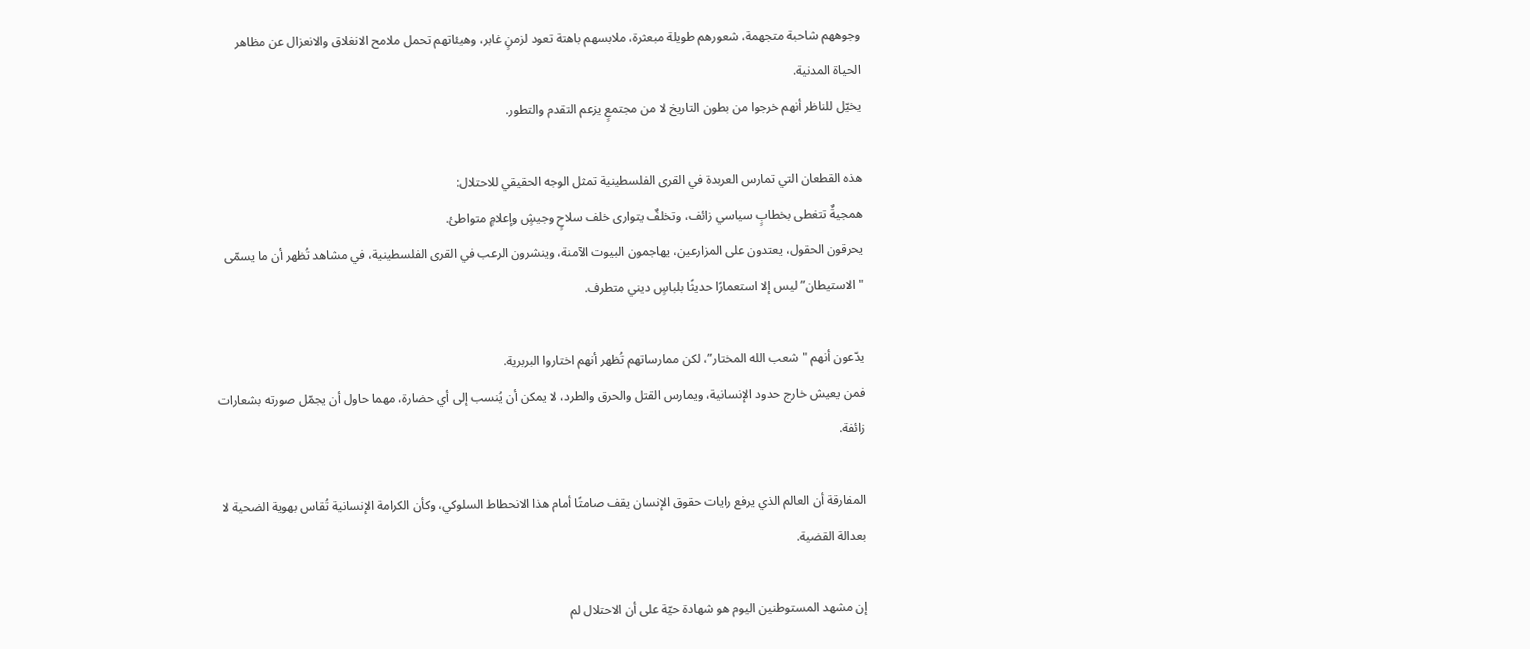وجوههم شاحبة متجهمة، شعورهم طويلة مبعثرة، ملابسهم باهتة تعود لزمنٍ غابر، وهيئاتهم تحمل ملامح الانغلاق والانعزال عن مظاهر الحياة المدنية.
يخيّل للناظر أنهم خرجوا من بطون التاريخ لا من مجتمعٍ يزعم التقدم والتطور.

هذه القطعان التي تمارس العربدة في القرى الفلسطينية تمثل الوجه الحقيقي للاحتلال:
همجيةٌ تتغطى بخطابٍ سياسي زائف، وتخلفٌ يتوارى خلف سلاحٍ وجيشٍ وإعلامٍ متواطئ.
يحرقون الحقول، يعتدون على المزارعين، يهاجمون البيوت الآمنة، وينشرون الرعب في القرى الفلسطينية، في مشاهد تُظهر أن ما يسمّى "الاستيطان” ليس إلا استعمارًا حديثًا بلباسٍ ديني متطرف.

يدّعون أنهم "شعب الله المختار”، لكن ممارساتهم تُظهر أنهم اختاروا البربرية.
فمن يعيش خارج حدود الإنسانية، ويمارس القتل والحرق والطرد، لا يمكن أن يُنسب إلى أي حضارة، مهما حاول أن يجمّل صورته بشعارات زائفة.

المفارقة أن العالم الذي يرفع رايات حقوق الإنسان يقف صامتًا أمام هذا الانحطاط السلوكي، وكأن الكرامة الإنسانية تُقاس بهوية الضحية لا بعدالة القضية.

إن مشهد المستوطنين اليوم هو شهادة حيّة على أن الاحتلال لم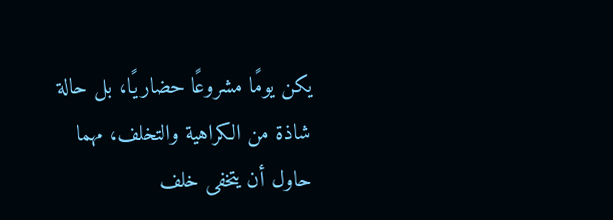يكن يومًا مشروعًا حضاريًا، بل حالة شاذة من الكراهية والتخلف، مهما حاول أن يتخفى خلف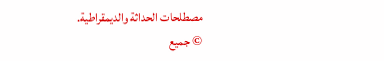مصطلحات الحداثة والديمقراطية.
© جميع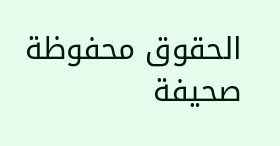الحقوق محفوظة صحيفة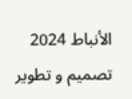الأنباط 2024
تصميم و تطوير